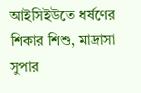আইসিইউতে ধর্ষণের শিকার শিশু, মাদ্রাসা সুপার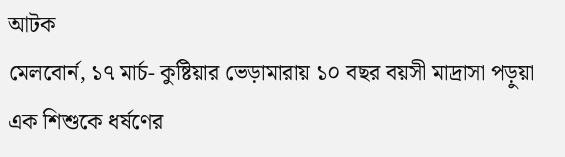আটক
মেলবোর্ন, ১৭ মার্চ- কুষ্টিয়ার ভেড়ামারায় ১০ বছর বয়সী মাদ্রাসা পড়ুয়া এক শিশুকে ধর্ষণের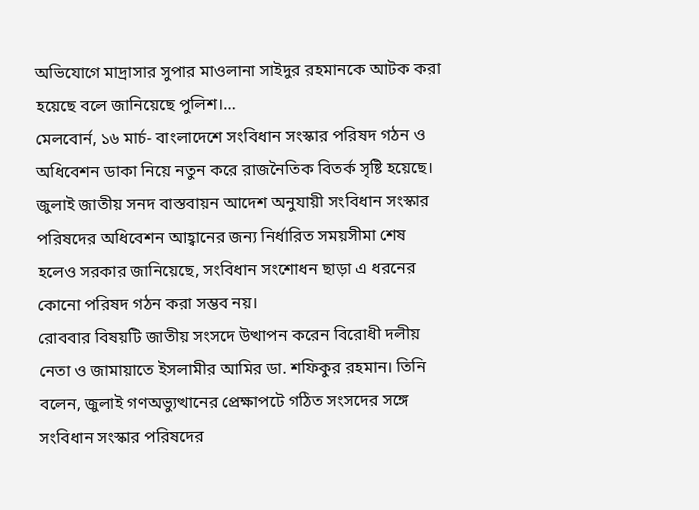অভিযোগে মাদ্রাসার সুপার মাওলানা সাইদুর রহমানকে আটক করা হয়েছে বলে জানিয়েছে পুলিশ।…
মেলবোর্ন, ১৬ মার্চ- বাংলাদেশে সংবিধান সংস্কার পরিষদ গঠন ও অধিবেশন ডাকা নিয়ে নতুন করে রাজনৈতিক বিতর্ক সৃষ্টি হয়েছে। জুলাই জাতীয় সনদ বাস্তবায়ন আদেশ অনুযায়ী সংবিধান সংস্কার পরিষদের অধিবেশন আহ্বানের জন্য নির্ধারিত সময়সীমা শেষ হলেও সরকার জানিয়েছে, সংবিধান সংশোধন ছাড়া এ ধরনের কোনো পরিষদ গঠন করা সম্ভব নয়।
রোববার বিষয়টি জাতীয় সংসদে উত্থাপন করেন বিরোধী দলীয় নেতা ও জামায়াতে ইসলামীর আমির ডা. শফিকুর রহমান। তিনি বলেন, জুলাই গণঅভ্যুত্থানের প্রেক্ষাপটে গঠিত সংসদের সঙ্গে সংবিধান সংস্কার পরিষদের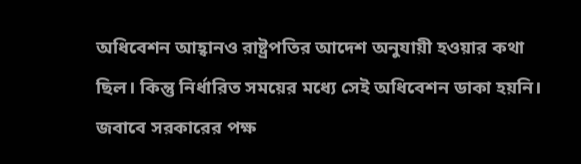অধিবেশন আহ্বানও রাষ্ট্রপতির আদেশ অনুযায়ী হওয়ার কথা ছিল। কিন্তু নির্ধারিত সময়ের মধ্যে সেই অধিবেশন ডাকা হয়নি।
জবাবে সরকারের পক্ষ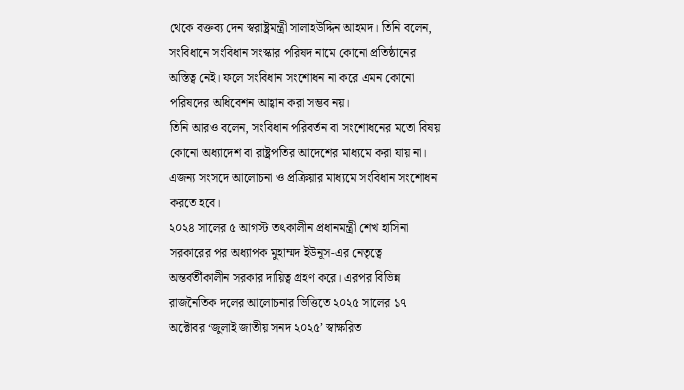থেকে বক্তব্য দেন স্বরাষ্ট্রমন্ত্রী সালাহউদ্দিন আহমদ। তিনি বলেন, সংবিধানে সংবিধান সংস্কার পরিষদ নামে কোনো প্রতিষ্ঠানের অস্তিত্ব নেই। ফলে সংবিধান সংশোধন না করে এমন কোনো পরিষদের অধিবেশন আহ্বান করা সম্ভব নয়।
তিনি আরও বলেন, সংবিধান পরিবর্তন বা সংশোধনের মতো বিষয় কোনো অধ্যাদেশ বা রাষ্ট্রপতির আদেশের মাধ্যমে করা যায় না। এজন্য সংসদে আলোচনা ও প্রক্রিয়ার মাধ্যমে সংবিধান সংশোধন করতে হবে।
২০২৪ সালের ৫ আগস্ট তৎকালীন প্রধানমন্ত্রী শেখ হাসিনা সরকারের পর অধ্যাপক মুহাম্মদ ইউনূস-এর নেতৃত্বে অন্তর্বর্তীকালীন সরকার দায়িত্ব গ্রহণ করে। এরপর বিভিন্ন রাজনৈতিক দলের আলোচনার ভিত্তিতে ২০২৫ সালের ১৭ অক্টোবর ‘জুলাই জাতীয় সনদ ২০২৫’ স্বাক্ষরিত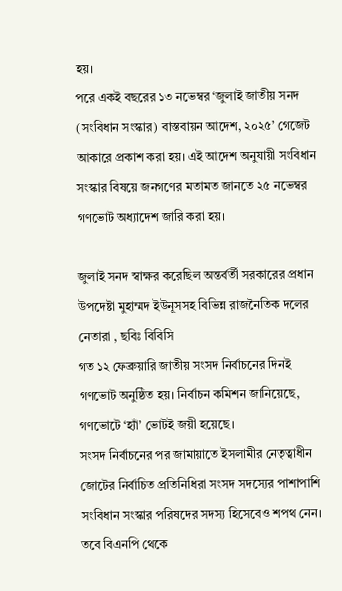হয়।
পরে একই বছরের ১৩ নভেম্বর ‘জুলাই জাতীয় সনদ (সংবিধান সংস্কার) বাস্তবায়ন আদেশ, ২০২৫’ গেজেট আকারে প্রকাশ করা হয়। এই আদেশ অনুযায়ী সংবিধান সংস্কার বিষয়ে জনগণের মতামত জানতে ২৫ নভেম্বর গণভোট অধ্যাদেশ জারি করা হয়।

জুলাই সনদ স্বাক্ষর করেছিল অন্তর্বর্তী সরকারের প্রধান উপদেষ্টা মুহাম্মদ ইউনূসসহ বিভিন্ন রাজনৈতিক দলের নেতারা , ছবিঃ বিবিসি
গত ১২ ফেব্রুয়ারি জাতীয় সংসদ নির্বাচনের দিনই গণভোট অনুষ্ঠিত হয়। নির্বাচন কমিশন জানিয়েছে, গণভোটে ‘হ্যাঁ’ ভোটই জয়ী হয়েছে।
সংসদ নির্বাচনের পর জামায়াতে ইসলামীর নেতৃত্বাধীন জোটের নির্বাচিত প্রতিনিধিরা সংসদ সদস্যের পাশাপাশি সংবিধান সংস্কার পরিষদের সদস্য হিসেবেও শপথ নেন। তবে বিএনপি থেকে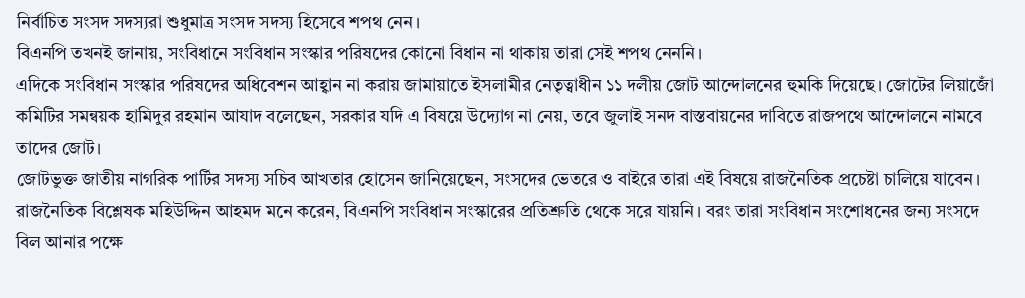নির্বাচিত সংসদ সদস্যরা শুধুমাত্র সংসদ সদস্য হিসেবে শপথ নেন।
বিএনপি তখনই জানায়, সংবিধানে সংবিধান সংস্কার পরিষদের কোনো বিধান না থাকায় তারা সেই শপথ নেননি।
এদিকে সংবিধান সংস্কার পরিষদের অধিবেশন আহ্বান না করায় জামায়াতে ইসলামীর নেতৃত্বাধীন ১১ দলীয় জোট আন্দোলনের হুমকি দিয়েছে। জোটের লিয়াজোঁ কমিটির সমন্বয়ক হামিদুর রহমান আযাদ বলেছেন, সরকার যদি এ বিষয়ে উদ্যোগ না নেয়, তবে জুলাই সনদ বাস্তবায়নের দাবিতে রাজপথে আন্দোলনে নামবে তাদের জোট।
জোটভুক্ত জাতীয় নাগরিক পার্টির সদস্য সচিব আখতার হোসেন জানিয়েছেন, সংসদের ভেতরে ও বাইরে তারা এই বিষয়ে রাজনৈতিক প্রচেষ্টা চালিয়ে যাবেন।
রাজনৈতিক বিশ্লেষক মহিউদ্দিন আহমদ মনে করেন, বিএনপি সংবিধান সংস্কারের প্রতিশ্রুতি থেকে সরে যায়নি। বরং তারা সংবিধান সংশোধনের জন্য সংসদে বিল আনার পক্ষে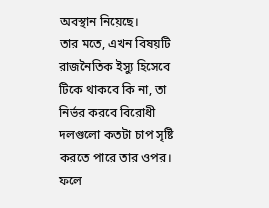অবস্থান নিয়েছে।
তার মতে, এখন বিষয়টি রাজনৈতিক ইস্যু হিসেবে টিকে থাকবে কি না, তা নির্ভর করবে বিরোধী দলগুলো কতটা চাপ সৃষ্টি করতে পারে তার ওপর।
ফলে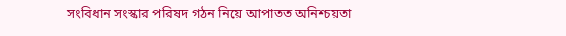সংবিধান সংস্কার পরিষদ গঠন নিয়ে আপাতত অনিশ্চয়তা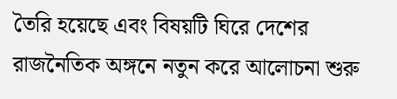তৈরি হয়েছে এবং বিষয়টি ঘিরে দেশের রাজনৈতিক অঙ্গনে নতুন করে আলোচনা শুরু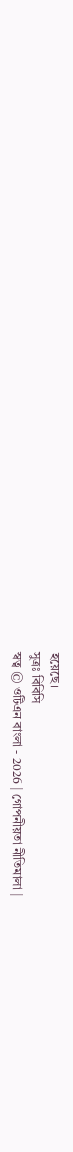হয়েছে।
সুত্রঃ বিবিসি
স্বত্ব © ওটিএন বাংলা - 2026 | গোপনীয়তা নীতিমালা |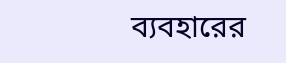ব্যবহারের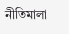নীতিমালা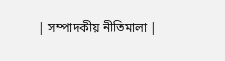| সম্পাদকীয় নীতিমালা |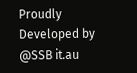Proudly Developed by @SSB it.au